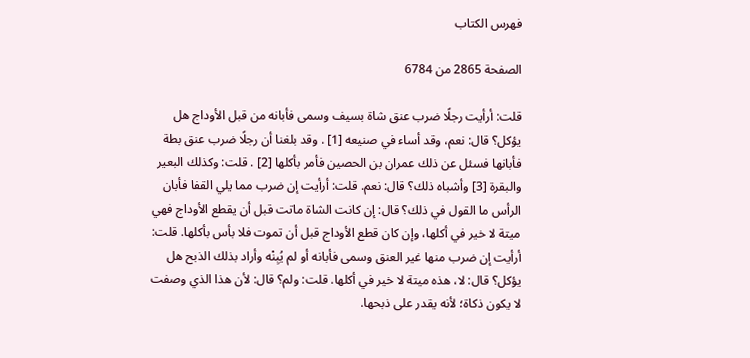فهرس الكتاب

الصفحة 2865 من 6784

قلت: أرأيت رجلًا ضرب عنق شاة بسيف وسمى فأبانه من قبل الأوداج هل يؤكل؟ قال: نعم، وقد أساء في صنيعه [1] . وقد بلغنا أن رجلًا ضرب عنق بطة فأبانها فسئل عن ذلك عمران بن الحصين فأمر بأكلها [2] . قلت: وكذلك البعير والبقرة [3] وأشباه ذلك؟ قال: نعم. قلت: أرأيت إن ضرب مما يلي القفا فأبان الرأس ما القول في ذلك؟ قال: إن كانت الشاة ماتت قبل أن يقطع الأوداج فهي ميتة لا خير في أكلها، وإن كان قطع الأوداج قبل أن تموت فلا بأس بأكلها. قلت: أرأيت إن ضرب منها غير العنق وسمى فأبانه أو لم يُبِنْه وأراد بذلك الذبح هل يؤكل؟ قال: لا، هذه ميتة لا خير في أكلها. قلت: ولم؟ قال: لأن هذا الذي وصفت لا يكون ذكاة؛ لأنه يقدر على ذبحها.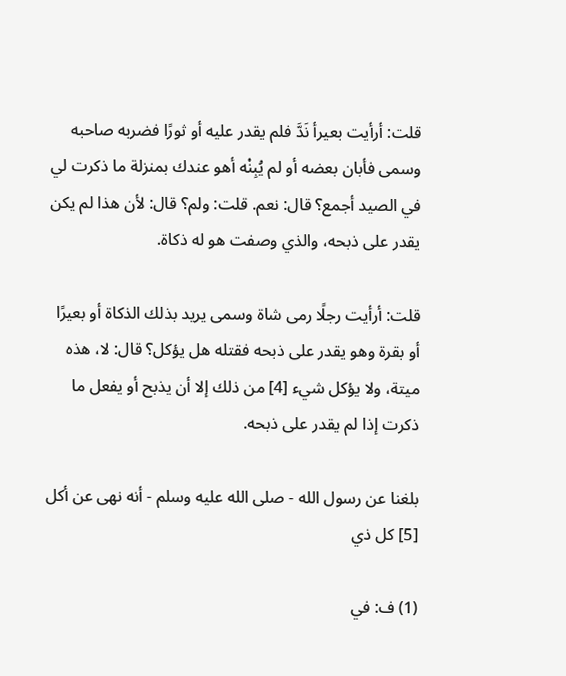قلت: أرأيت بعيرأ نَدَّ فلم يقدر عليه أو ثورًا فضربه صاحبه وسمى فأبان بعضه أو لم يُبِنْه أهو عندك بمنزلة ما ذكرت لي في الصيد أجمع؟ قال: نعم. قلت: ولم؟ قال: لأن هذا لم يكن يقدر على ذبحه، والذي وصفت هو له ذكاة.

قلت: أرأيت رجلًا رمى شاة وسمى يريد بذلك الذكاة أو بعيرًا أو بقرة وهو يقدر على ذبحه فقتله هل يؤكل؟ قال: لا، هذه ميتة، ولا يؤكل شيء [4] من ذلك إلا أن يذبح أو يفعل ما ذكرت إذا لم يقدر على ذبحه.

بلغنا عن رسول الله - صلى الله عليه وسلم - أنه نهى عن أكل [5] كل ذي

(1) ف: في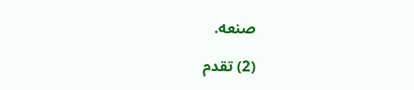صنعه.

(2) تقدم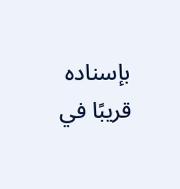بإسناده قريبًا في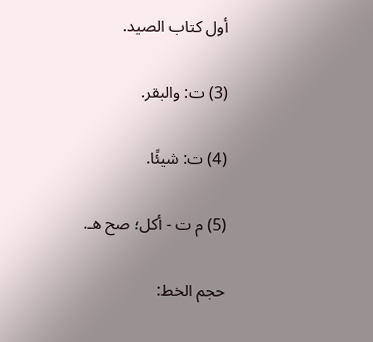أول كتاب الصيد.

(3) ت: والبقر.

(4) ت: شيئًا.

(5) م ت - أكل؛ صح هـ.

حجم الخط: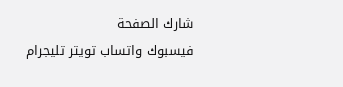شارك الصفحة
فيسبوك واتساب تويتر تليجرام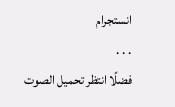انستجرام
. . .
فضلًا انتظر تحميل الصوت